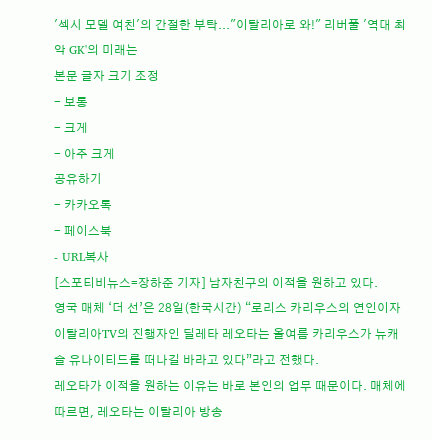'섹시 모델 여친'의 간절한 부탁..."이탈리아로 와!" 리버풀 '역대 최악 GK'의 미래는
본문 글자 크기 조정
- 보통
- 크게
- 아주 크게
공유하기
- 카카오톡
- 페이스북
- URL복사
[스포티비뉴스=장하준 기자] 남자친구의 이적을 원하고 있다.
영국 매체 ‘더 선’은 28일(한국시간) “로리스 카리우스의 연인이자 이탈리아TV의 진행자인 딜레타 레오타는 올여름 카리우스가 뉴캐슬 유나이티드를 떠나길 바라고 있다”라고 전했다.
레오타가 이적을 원하는 이유는 바로 본인의 업무 때문이다. 매체에 따르면, 레오타는 이탈리아 방송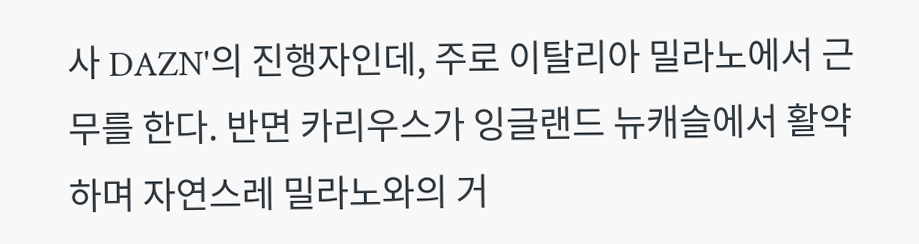사 DAZN'의 진행자인데, 주로 이탈리아 밀라노에서 근무를 한다. 반면 카리우스가 잉글랜드 뉴캐슬에서 활약하며 자연스레 밀라노와의 거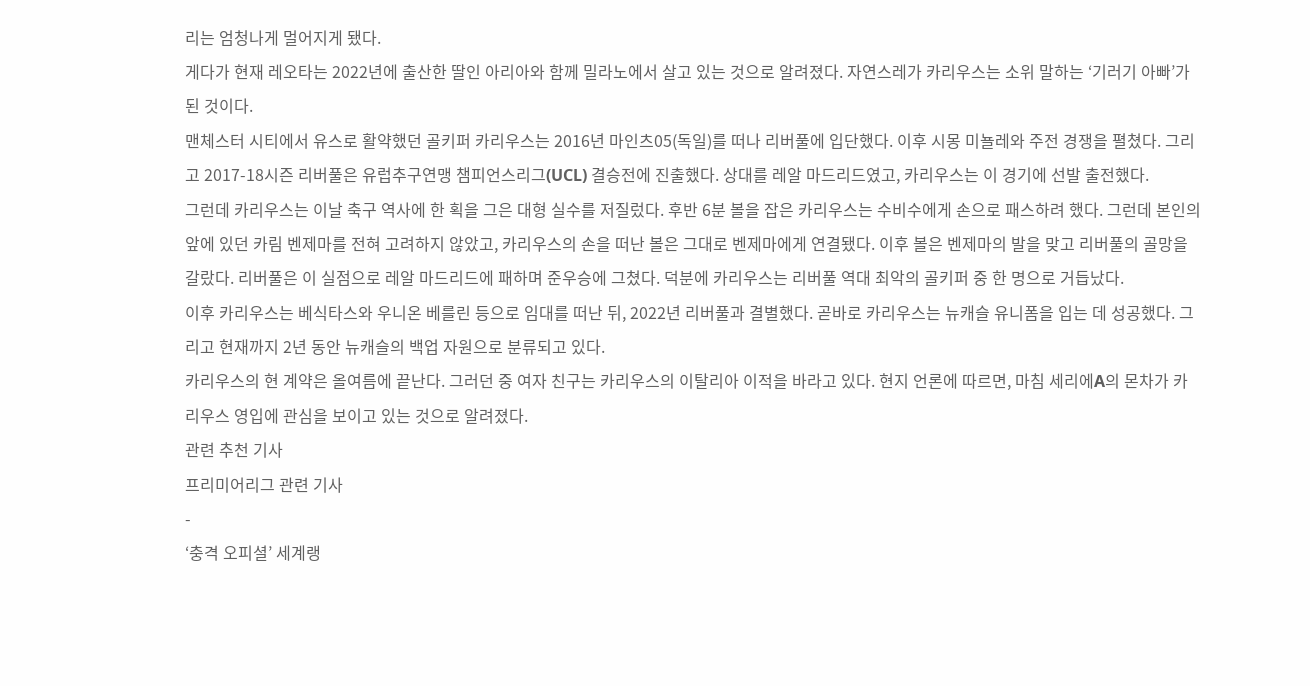리는 엄청나게 멀어지게 됐다.
게다가 현재 레오타는 2022년에 출산한 딸인 아리아와 함께 밀라노에서 살고 있는 것으로 알려졌다. 자연스레가 카리우스는 소위 말하는 ‘기러기 아빠’가 된 것이다.
맨체스터 시티에서 유스로 활약했던 골키퍼 카리우스는 2016년 마인츠05(독일)를 떠나 리버풀에 입단했다. 이후 시몽 미뇰레와 주전 경쟁을 펼쳤다. 그리고 2017-18시즌 리버풀은 유럽추구연맹 챔피언스리그(UCL) 결승전에 진출했다. 상대를 레알 마드리드였고, 카리우스는 이 경기에 선발 출전했다.
그런데 카리우스는 이날 축구 역사에 한 획을 그은 대형 실수를 저질렀다. 후반 6분 볼을 잡은 카리우스는 수비수에게 손으로 패스하려 했다. 그런데 본인의 앞에 있던 카림 벤제마를 전혀 고려하지 않았고, 카리우스의 손을 떠난 볼은 그대로 벤제마에게 연결됐다. 이후 볼은 벤제마의 발을 맞고 리버풀의 골망을 갈랐다. 리버풀은 이 실점으로 레알 마드리드에 패하며 준우승에 그쳤다. 덕분에 카리우스는 리버풀 역대 최악의 골키퍼 중 한 명으로 거듭났다.
이후 카리우스는 베식타스와 우니온 베를린 등으로 임대를 떠난 뒤, 2022년 리버풀과 결별했다. 곧바로 카리우스는 뉴캐슬 유니폼을 입는 데 성공했다. 그리고 현재까지 2년 동안 뉴캐슬의 백업 자원으로 분류되고 있다.
카리우스의 현 계약은 올여름에 끝난다. 그러던 중 여자 친구는 카리우스의 이탈리아 이적을 바라고 있다. 현지 언론에 따르면, 마침 세리에A의 몬차가 카리우스 영입에 관심을 보이고 있는 것으로 알려졌다.
관련 추천 기사
프리미어리그 관련 기사
-
‘충격 오피셜’ 세계랭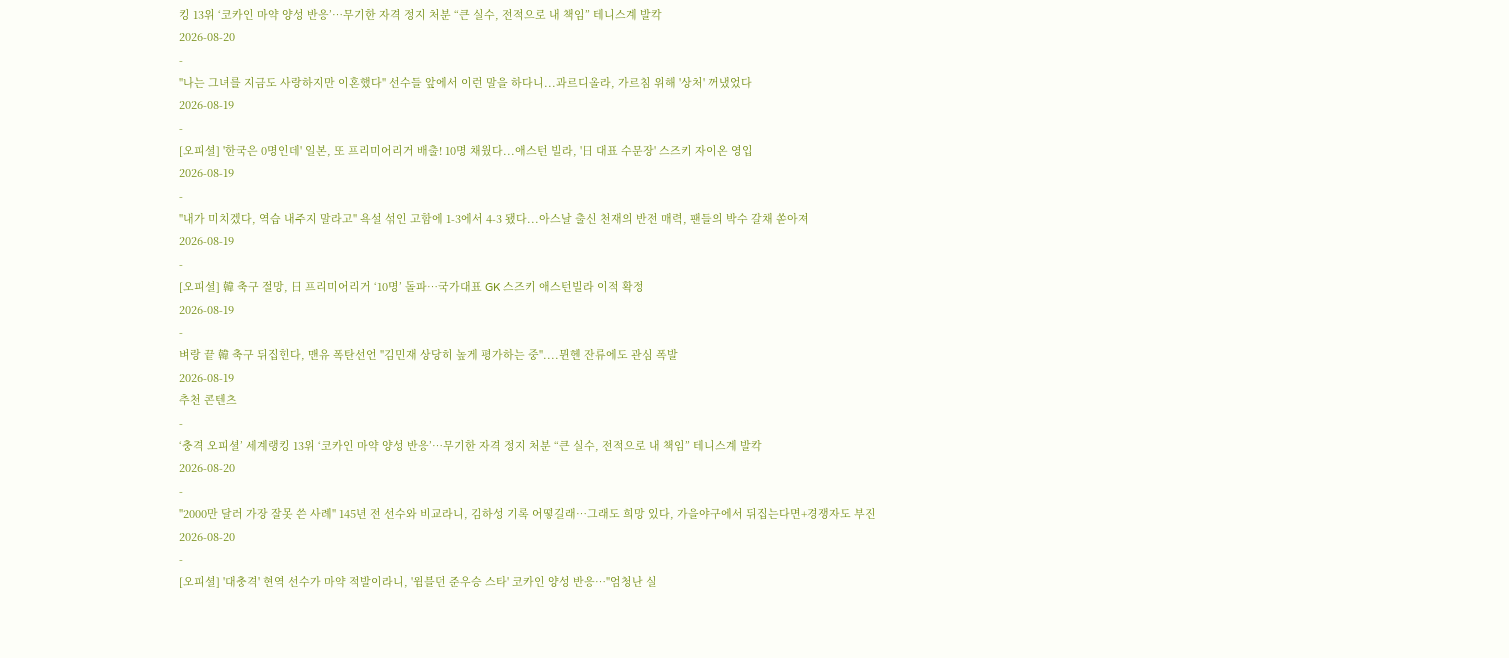킹 13위 ‘코카인 마약 양성 반응’…무기한 자격 정지 처분 “큰 실수, 전적으로 내 책임” 테니스계 발칵
2026-08-20
-
"나는 그녀를 지금도 사랑하지만 이혼했다" 선수들 앞에서 이런 말을 하다니...과르디올라, 가르침 위해 '상처' 꺼냈었다
2026-08-19
-
[오피셜] '한국은 0명인데' 일본, 또 프리미어리거 배출! 10명 채웠다...애스턴 빌라, '日 대표 수문장' 스즈키 자이온 영입
2026-08-19
-
"내가 미치겠다, 역습 내주지 말라고" 욕설 섞인 고함에 1-3에서 4-3 됐다...아스날 출신 천재의 반전 매력, 팬들의 박수 갈채 쏟아져
2026-08-19
-
[오피셜] 韓 축구 절망, 日 프리미어리거 ‘10명’ 돌파…국가대표 GK 스즈키 애스턴빌라 이적 확정
2026-08-19
-
벼랑 끝 韓 축구 뒤집힌다, 맨유 폭탄선언 "김민재 상당히 높게 평가하는 중"....뮌헨 잔류에도 관심 폭발
2026-08-19
추천 콘텐츠
-
‘충격 오피셜’ 세계랭킹 13위 ‘코카인 마약 양성 반응’…무기한 자격 정지 처분 “큰 실수, 전적으로 내 책임” 테니스계 발칵
2026-08-20
-
"2000만 달러 가장 잘못 쓴 사례" 145년 전 선수와 비교라니, 김하성 기록 어떻길래…그래도 희망 있다, 가을야구에서 뒤집는다면+경쟁자도 부진
2026-08-20
-
[오피셜] '대충격' 현역 선수가 마약 적발이라니, '윔블던 준우승 스타' 코카인 양성 반응…"엄청난 실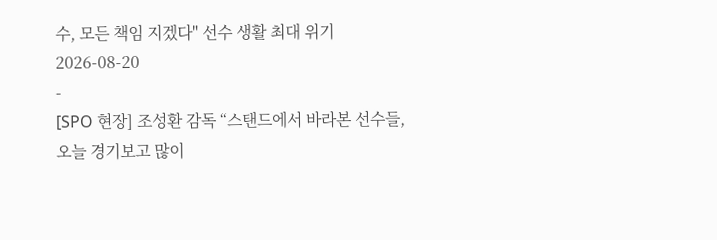수, 모든 책임 지겠다" 선수 생활 최대 위기
2026-08-20
-
[SPO 현장] 조성환 감독 “스탠드에서 바라본 선수들, 오늘 경기보고 많이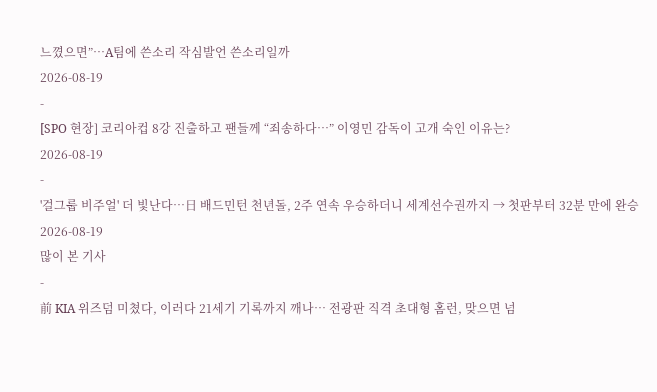느꼈으면”…A팀에 쓴소리 작심발언 쓴소리일까
2026-08-19
-
[SPO 현장] 코리아컵 8강 진출하고 팬들께 “죄송하다…” 이영민 감독이 고개 숙인 이유는?
2026-08-19
-
'걸그룹 비주얼' 더 빛난다…日 배드민턴 천년돌, 2주 연속 우승하더니 세계선수권까지 → 첫판부터 32분 만에 완승
2026-08-19
많이 본 기사
-
前 KIA 위즈덤 미쳤다, 이러다 21세기 기록까지 깨나… 전광판 직격 초대형 홈런, 맞으면 넘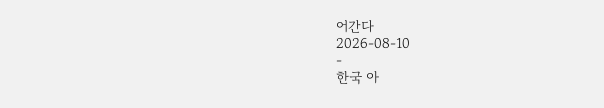어간다
2026-08-10
-
한국 아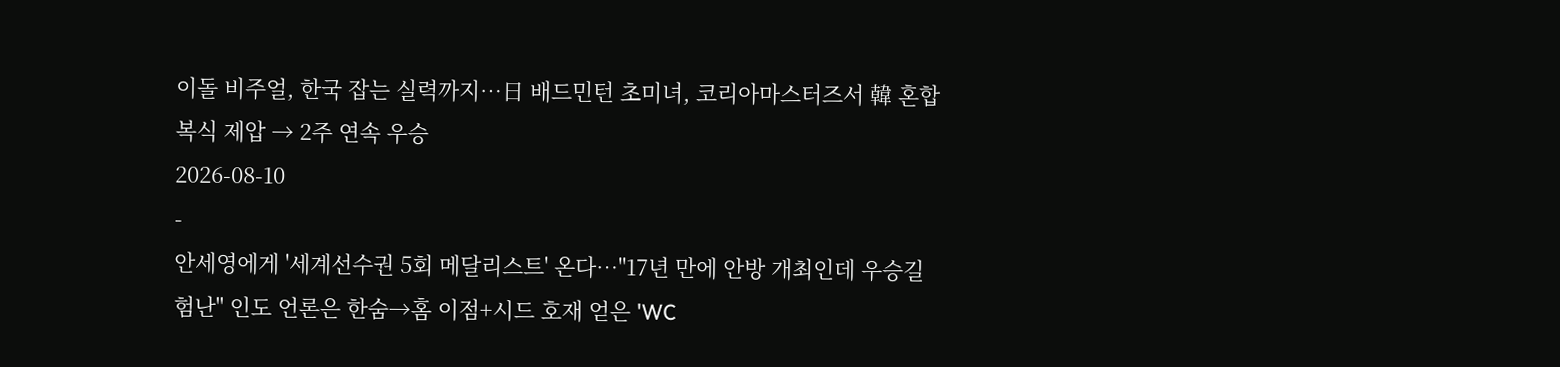이돌 비주얼, 한국 잡는 실력까지…日 배드민턴 초미녀, 코리아마스터즈서 韓 혼합복식 제압 → 2주 연속 우승
2026-08-10
-
안세영에게 '세계선수권 5회 메달리스트' 온다…"17년 만에 안방 개최인데 우승길 험난" 인도 언론은 한숨→홈 이점+시드 호재 얻은 'WC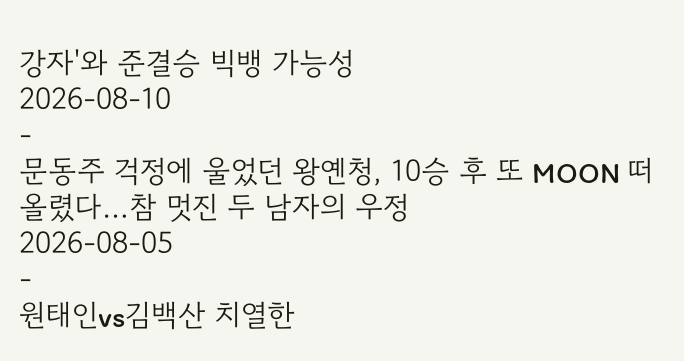강자'와 준결승 빅뱅 가능성
2026-08-10
-
문동주 걱정에 울었던 왕옌청, 10승 후 또 MOON 떠올렸다…참 멋진 두 남자의 우정
2026-08-05
-
원태인vs김백산 치열한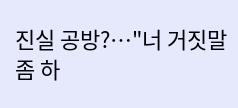진실 공방?…"너 거짓말 좀 하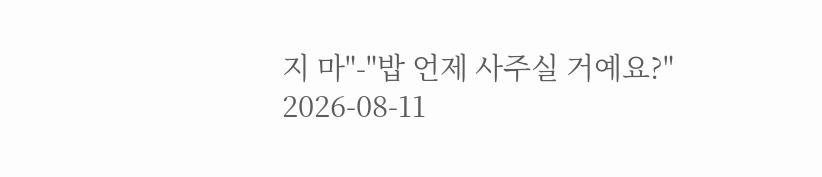지 마"-"밥 언제 사주실 거예요?"
2026-08-11